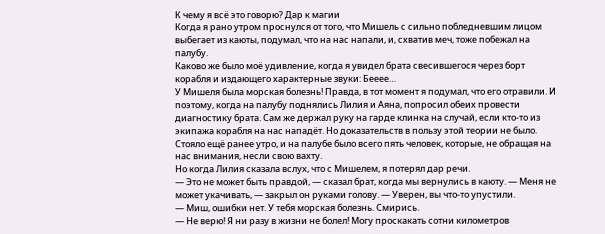К чему я всё это говорю? Дар к магии
Когда я рано утром проснулся от того, что Мишель с сильно побледневшим лицом выбегает из каюты, подумал, что на нас напали, и, схватив меч, тоже побежал на палубу.
Каково же было моё удивление, когда я увидел брата свесившегося через борт корабля и издающего характерные звуки: Бееее…
У Мишеля была морская болезнь! Правда, в тот момент я подумал, что его отравили. И поэтому, когда на палубу поднялись Лилия и Аяна, попросил обеих провести диагностику брата. Сам же держал руку на гарде клинка на случай, если кто-то из экипажа корабля на нас нападёт. Но доказательств в пользу этой теории не было. Стояло ещё ранее утро, и на палубе было всего пять человек, которые, не обращая на нас внимания, несли свою вахту.
Но когда Лилия сказала вслух, что с Мишелем, я потерял дар речи.
— Это не может быть правдой, — сказал брат, когда мы вернулись в каюту. — Меня не может укачивать, — закрыл он руками голову. — Уверен, вы что-то упустили.
— Миш, ошибки нет. У тебя морская болезнь. Смирись.
— Не верю! Я ни разу в жизни не болел! Могу проскакать сотни километров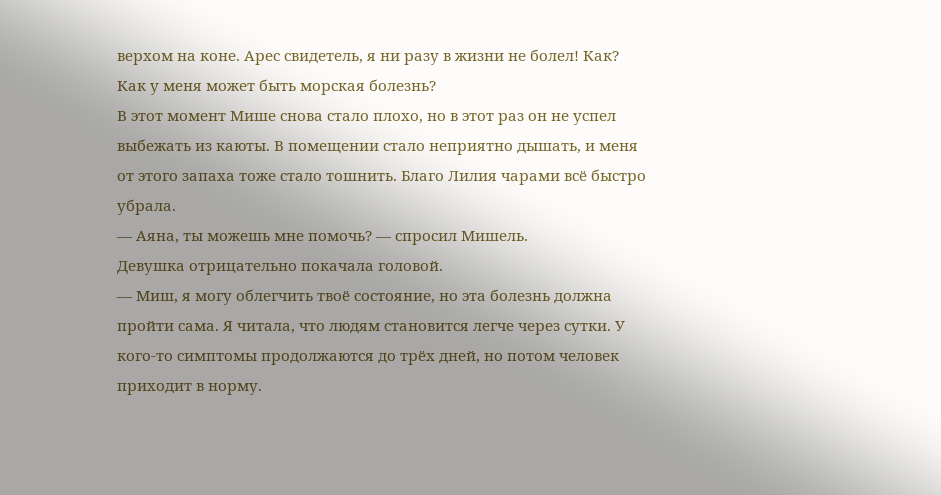верхом на коне. Арес свидетель, я ни разу в жизни не болел! Как? Как у меня может быть морская болезнь?
В этот момент Мише снова стало плохо, но в этот раз он не успел выбежать из каюты. В помещении стало неприятно дышать, и меня от этого запаха тоже стало тошнить. Благо Лилия чарами всё быстро убрала.
— Аяна, ты можешь мне помочь? — спросил Мишель.
Девушка отрицательно покачала головой.
— Миш, я могу облегчить твоё состояние, но эта болезнь должна пройти сама. Я читала, что людям становится легче через сутки. У кого-то симптомы продолжаются до трёх дней, но потом человек приходит в норму.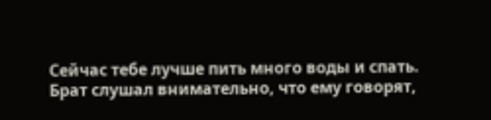Сейчас тебе лучше пить много воды и спать.
Брат слушал внимательно, что ему говорят,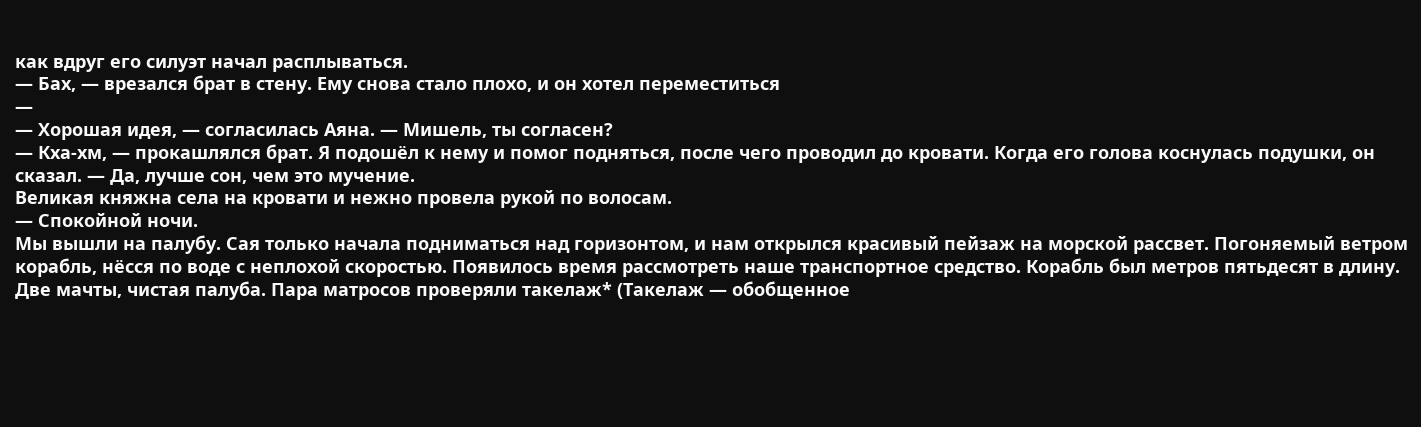как вдруг его силуэт начал расплываться.
— Бах, — врезался брат в стену. Ему снова стало плохо, и он хотел переместиться
—
— Хорошая идея, — согласилась Аяна. — Мишель, ты согласен?
— Кха-хм, — прокашлялся брат. Я подошёл к нему и помог подняться, после чего проводил до кровати. Когда его голова коснулась подушки, он сказал. — Да, лучше сон, чем это мучение.
Великая княжна села на кровати и нежно провела рукой по волосам.
— Спокойной ночи.
Мы вышли на палубу. Сая только начала подниматься над горизонтом, и нам открылся красивый пейзаж на морской рассвет. Погоняемый ветром корабль, нёсся по воде с неплохой скоростью. Появилось время рассмотреть наше транспортное средство. Корабль был метров пятьдесят в длину. Две мачты, чистая палуба. Пара матросов проверяли такелаж* (Такелаж — обобщенное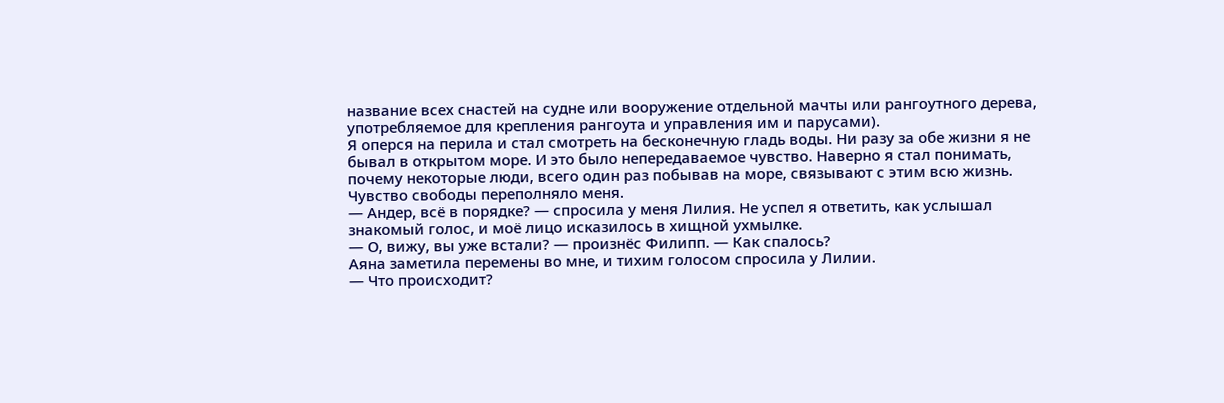название всех снастей на судне или вооружение отдельной мачты или рангоутного дерева, употребляемое для крепления рангоута и управления им и парусами).
Я оперся на перила и стал смотреть на бесконечную гладь воды. Ни разу за обе жизни я не бывал в открытом море. И это было непередаваемое чувство. Наверно я стал понимать, почему некоторые люди, всего один раз побывав на море, связывают с этим всю жизнь.
Чувство свободы переполняло меня.
— Андер, всё в порядке? — спросила у меня Лилия. Не успел я ответить, как услышал знакомый голос, и моё лицо исказилось в хищной ухмылке.
— О, вижу, вы уже встали? — произнёс Филипп. — Как спалось?
Аяна заметила перемены во мне, и тихим голосом спросила у Лилии.
— Что происходит?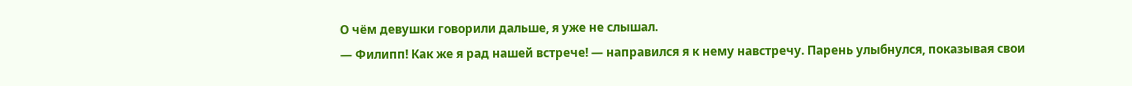О чём девушки говорили дальше, я уже не слышал.
— Филипп! Как же я рад нашей встрече! — направился я к нему навстречу. Парень улыбнулся, показывая свои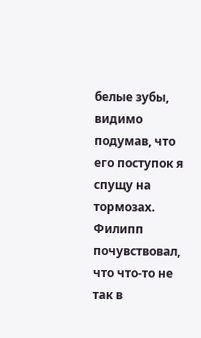белые зубы, видимо подумав, что его поступок я спущу на тормозах.
Филипп почувствовал, что что-то не так в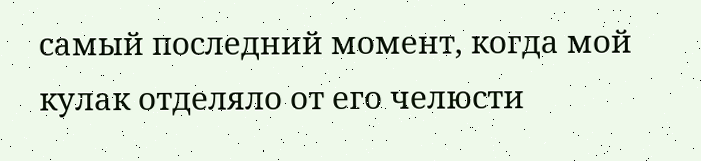самый последний момент, когда мой кулак отделяло от его челюсти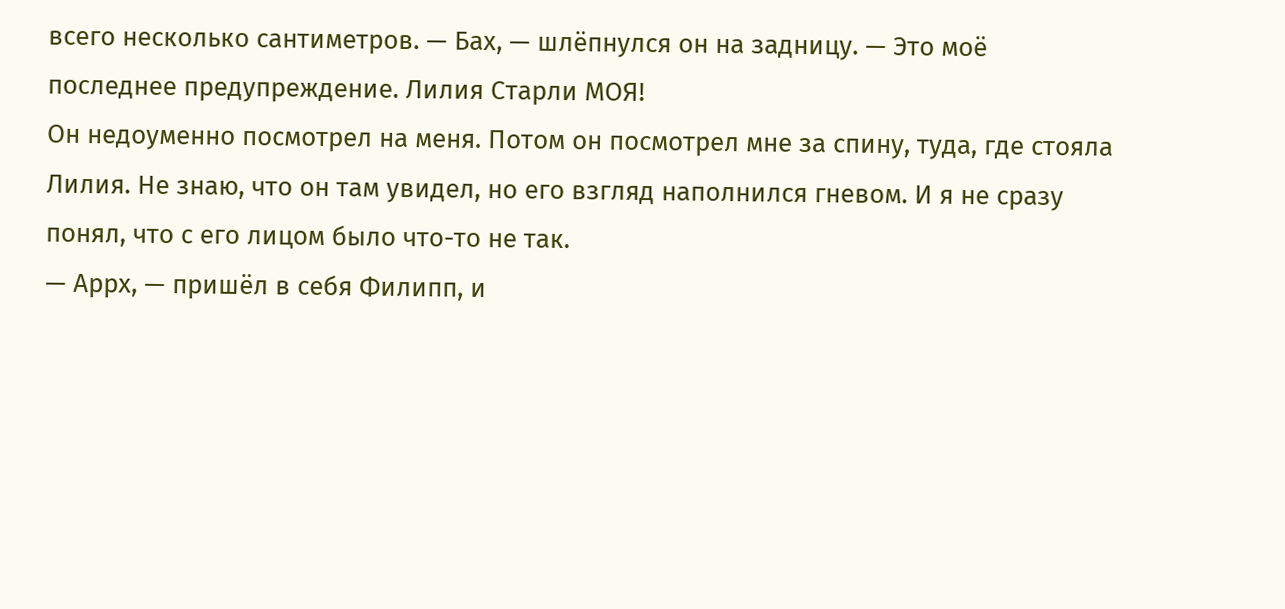всего несколько сантиметров. — Бах, — шлёпнулся он на задницу. — Это моё последнее предупреждение. Лилия Старли МОЯ!
Он недоуменно посмотрел на меня. Потом он посмотрел мне за спину, туда, где стояла Лилия. Не знаю, что он там увидел, но его взгляд наполнился гневом. И я не сразу понял, что с его лицом было что-то не так.
— Аррх, — пришёл в себя Филипп, и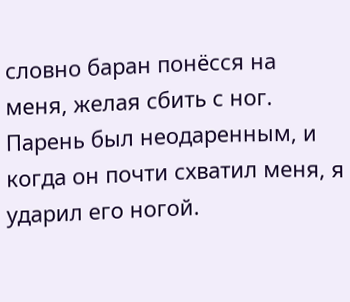словно баран понёсся на меня, желая сбить с ног. Парень был неодаренным, и когда он почти схватил меня, я ударил его ногой.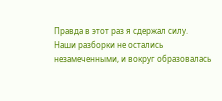Правда в этот раз я сдержал силу.
Наши разборки не остались незамеченными, и вокруг образовалась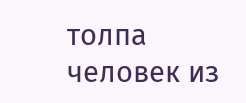толпа человек из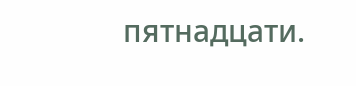пятнадцати.